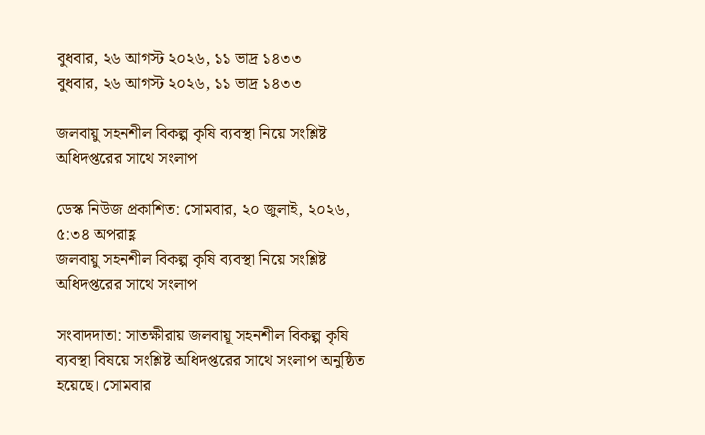বুধবার, ২৬ আগস্ট ২০২৬, ১১ ভাদ্র ১৪৩৩
বুধবার, ২৬ আগস্ট ২০২৬, ১১ ভাদ্র ১৪৩৩

জলবায়ু সহনশীল বিকল্প কৃষি ব্যবস্থা নিয়ে সংশ্লিষ্ট অধিদপ্তরের সাথে সংলাপ

ডেস্ক নিউজ প্রকাশিত: সোমবার, ২০ জুলাই, ২০২৬, ৫:৩৪ অপরাহ্ণ
জলবায়ু সহনশীল বিকল্প কৃষি ব্যবস্থা নিয়ে সংশ্লিষ্ট অধিদপ্তরের সাথে সংলাপ

সংবাদদাতা: সাতক্ষীরায় জলবায়ূ সহনশীল বিকল্প কৃষি ব্যবস্থা বিষয়ে সংশ্লিষ্ট অধিদপ্তরের সাথে সংলাপ অনুষ্ঠিত হয়েছে। সোমবার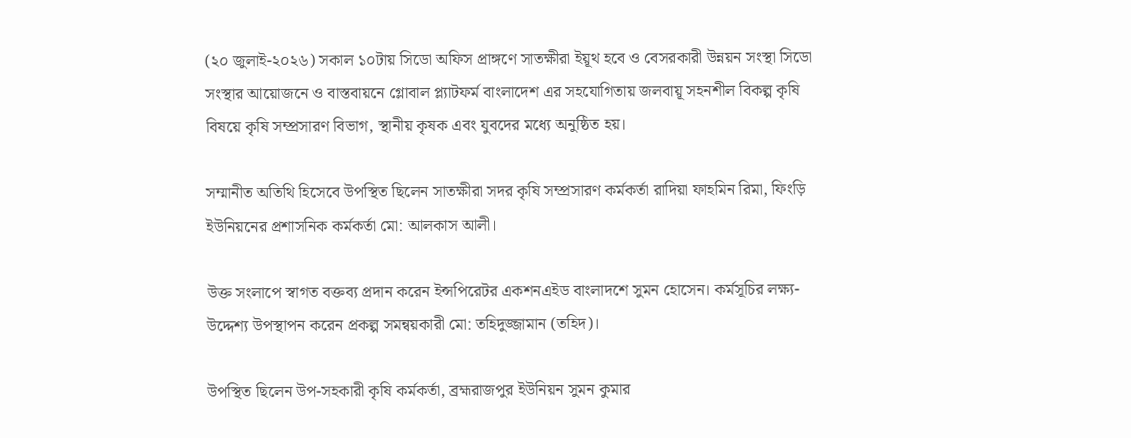(২০ জুলাই-২০২৬) সকাল ১০টায় সিডো অফিস প্রাঙ্গণে সাতক্ষীরা ইয়ূথ হবে ও বেসরকারী উন্নয়ন সংস্থা সিডো সংস্থার আয়োজনে ও বাস্তবায়নে গ্লোবাল প্ল্যাটফর্ম বাংলাদেশ এর সহযোগিতায় জলবায়ূ সহনশীল বিকল্প কৃষি বিষয়ে কৃষি সম্প্রসারণ বিভাগ, স্থানীয় কৃষক এবং যুবদের মধ্যে অনুষ্ঠিত হয়।

সম্মানীত অতিথি হিসেবে উপস্থিত ছিলেন সাতক্ষীরা সদর কৃষি সম্প্রসারণ কর্মকর্তা রাদিয়া ফাহমিন রিমা, ফিংড়ি ইউনিয়নের প্রশাসনিক কর্মকর্তা মো: আলকাস আলী।

উক্ত সংলাপে স্বাগত বক্তব্য প্রদান করেন ইন্সপিরেটর একশনএইড বাংলাদশে সুমন হোসেন। কর্মসূচির লক্ষ্য-উদ্দেশ্য উপস্থাপন করেন প্রকল্প সমন্বয়কারী মো: তহিদুজ্জামান (তহিদ)।

উপস্থিত ছিলেন উপ-সহকারী কৃষি কর্মকর্তা, ব্রহ্মরাজপুর ইউনিয়ন সুমন কুমার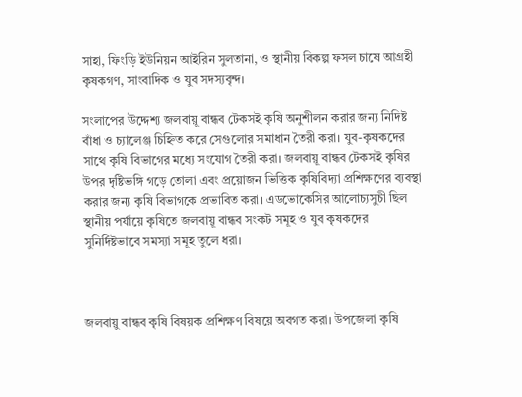সাহা, ফিংড়ি ইউনিয়ন আইরিন সুলতানা, ও স্থানীয় বিকল্প ফসল চাষে আগ্রহী কৃষকগণ, সাংবাদিক ও যুব সদস্যবৃন্দ।

সংলাপের উদ্দেশ্য জলবায়ূ বান্ধব টেকসই কৃষি অনুশীলন করার জন্য নিদিষ্ট বাঁধা ও চ্যালেঞ্জ চিহ্নিত করে সেগুলোর সমাধান তৈরী করা। যুব-কৃষকদের সাথে কৃষি বিভাগের মধ্যে সংযোগ তৈরী করা। জলবায়ূ বান্ধব টেকসই কৃষির উপর দৃষ্টিভঙ্গি গড়ে তোলা এবং প্রয়োজন ভিত্তিক কৃষিবিদ্যা প্রশিক্ষণের ব্যবস্থা করার জন্য কৃষি বিভাগকে প্রভাবিত করা। এডভোকেসির আলোচ্যসুচী ছিল স্থানীয় পর্যায়ে কৃষিতে জলবায়ূ বান্ধব সংকট সমূহ ও যুব কৃষকদের সুনির্দিষ্টভাবে সমস্যা সমূহ তুলে ধরা।



জলবায়ু বান্ধব কৃষি বিষয়ক প্রশিক্ষণ বিষয়ে অবগত করা। উপজেলা কৃষি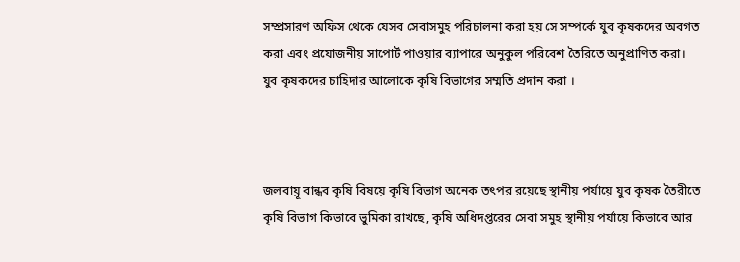সম্প্রসারণ অফিস থেকে যেসব সেবাসমুহ পরিচালনা করা হয় সে সম্পর্কে যুব কৃষকদের অবগত করা এবং প্রযোজনীয় সাপোর্ট পাওয়ার ব্যাপারে অনুকুল পরিবেশ তৈরিতে অনুপ্রাণিত করা। যুব কৃষকদের চাহিদার আলোকে কৃষি বিভাগের সম্মতি প্রদান করা ।



জলবায়ূ বান্ধব কৃষি বিষয়ে কৃষি বিভাগ অনেক তৎপর রয়েছে স্থানীয় পর্যায়ে যুব কৃষক তৈরীতে কৃষি বিভাগ কিভাবে ভুমিকা রাখছে, কৃষি অধিদপ্তরের সেবা সমুহ স্থানীয় পর্যায়ে কিভাবে আর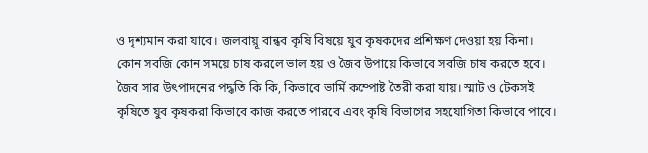ও দৃশ্যমান করা যাবে। জলবায়ূ বান্ধব কৃষি বিষয়ে যুব কৃষকদের প্রশিক্ষণ দেওয়া হয় কিনা। কোন সবজি কোন সময়ে চাষ করলে ভাল হয় ও জৈব উপায়ে কিভাবে সবজি চাষ করতে হবে। জৈব সার উৎপাদনের পদ্ধতি কি কি, কিভাবে ভার্মি কম্পোষ্ট তৈরী করা যায়। স্মাট ও টেকসই কৃষিতে যুব কৃষকরা কিভাবে কাজ করতে পারবে এবং কৃষি বিভাগের সহযোগিতা কিভাবে পাবে।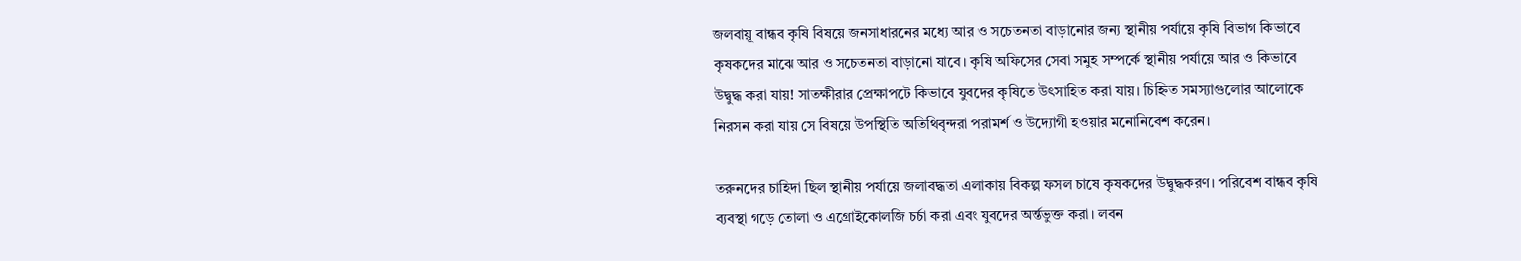জলবায়ূ বান্ধব কৃষি বিষয়ে জনসাধারনের মধ্যে আর ও সচেতনতা বাড়ানোর জন্য স্থানীয় পর্যায়ে কৃষি বিভাগ কিভাবে কৃষকদের মাঝে আর ও সচেতনতা বাড়ানো যাবে। কৃষি অফিসের সেবা সমুহ সম্পর্কে স্থানীয় পর্যায়ে আর ও কিভাবে উদ্বুদ্ধ করা যায়! সাতক্ষীরার প্রেক্ষাপটে কিভাবে যুবদের কৃষিতে উৎসাহিত করা যায়। চিহ্নিত সমস্যাগুলোর আলোকে নিরসন করা যায় সে বিষয়ে উপস্থিতি অতিথিবৃন্দরা পরামর্শ ও উদ্যোগী হওয়ার মনোনিবেশ করেন।

তরুনদের চাহিদা ছিল স্থানীয় পর্যায়ে জলাবদ্ধতা এলাকায় বিকল্প ফসল চাষে কৃষকদের উদ্বুদ্ধকরণ। পরিবেশ বান্ধব কৃষি ব্যবস্থা গড়ে তোলা ও এগ্রোইকোলজি চর্চা করা এবং যুবদের অর্ন্তভুক্ত করা। লবন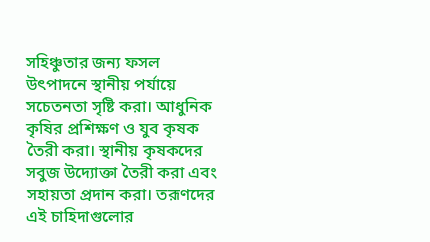সহিঞ্চুতার জন্য ফসল উৎপাদনে স্থানীয় পর্যায়ে সচেতনতা সৃষ্টি করা। আধুনিক কৃষির প্রশিক্ষণ ও যুব কৃষক তৈরী করা। স্থানীয় কৃষকদের সবুজ উদ্যোক্তা তৈরী করা এবং সহায়তা প্রদান করা। তরূণদের এই চাহিদাগুলোর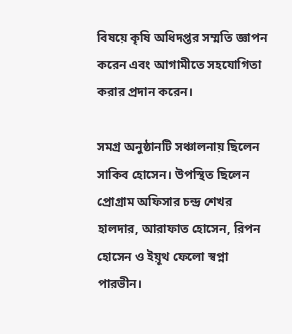বিষয়ে কৃষি অধিদপ্তর সম্মতি জ্ঞাপন করেন এবং আগামীতে সহযোগিতা করার প্রদান করেন।

সমগ্র অনুষ্ঠানটি সঞ্চালনায় ছিলেন সাকিব হোসেন। উপস্থিত ছিলেন প্রোগ্রাম অফিসার চন্দ্র শেখর হালদার, আরাফাত হোসেন, রিপন হোসেন ও ইয়ূথ ফেলো স্বপ্না পারভীন।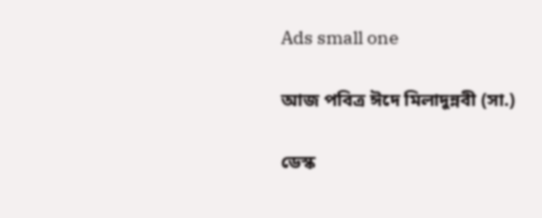Ads small one

আজ পবিত্র ঈদে মিলাদুন্নবী (সা.)

ডেস্ক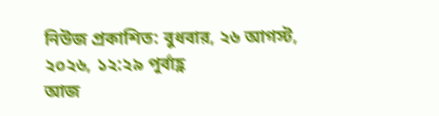নিউজ প্রকাশিত: বুধবার, ২৬ আগস্ট, ২০২৬, ১২:২৯ পূর্বাহ্ণ
আজ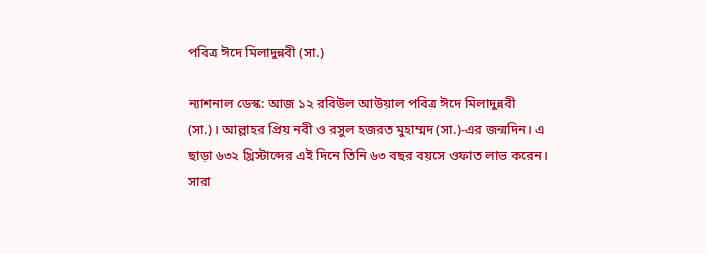পবিত্র ঈদে মিলাদুন্নবী (সা.)

ন্যাশনাল ডেস্ক: আজ ১২ রবিউল আউয়াল পবিত্র ঈদে মিলাদুন্নবী (সা.)। আল্লাহর প্রিয় নবী ও রসুল হজরত মুহাম্মদ (সা.)-এর জন্মদিন। এ ছাড়া ৬৩২ খ্রিস্টাব্দের এই দিনে তিনি ৬৩ বছর বয়সে ওফাত লাভ করেন। সারা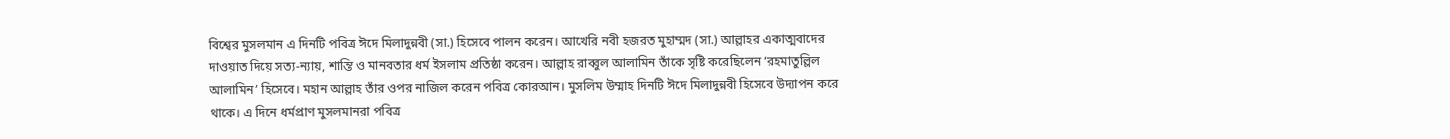বিশ্বের মুসলমান এ দিনটি পবিত্র ঈদে মিলাদুন্নবী (সা.) হিসেবে পালন করেন। আখেরি নবী হজরত মুহাম্মদ (সা.) আল্লাহর একাত্মবাদের দাওয়াত দিয়ে সত্য-ন্যায়, শান্তি ও মানবতার ধর্ম ইসলাম প্রতিষ্ঠা করেন। আল্লাহ রাব্বুল আলামিন তাঁকে সৃষ্টি করেছিলেন ‘রহমাতুল্লিল আলামিন’ হিসেবে। মহান আল্লাহ তাঁর ওপর নাজিল করেন পবিত্র কোরআন। মুসলিম উম্মাহ দিনটি ঈদে মিলাদুন্নবী হিসেবে উদ্যাপন করে থাকে। এ দিনে ধর্মপ্রাণ মুসলমানরা পবিত্র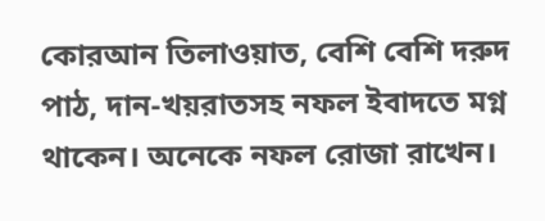কোরআন তিলাওয়াত, বেশি বেশি দরুদ পাঠ, দান-খয়রাতসহ নফল ইবাদতে মগ্ন থাকেন। অনেকে নফল রোজা রাখেন।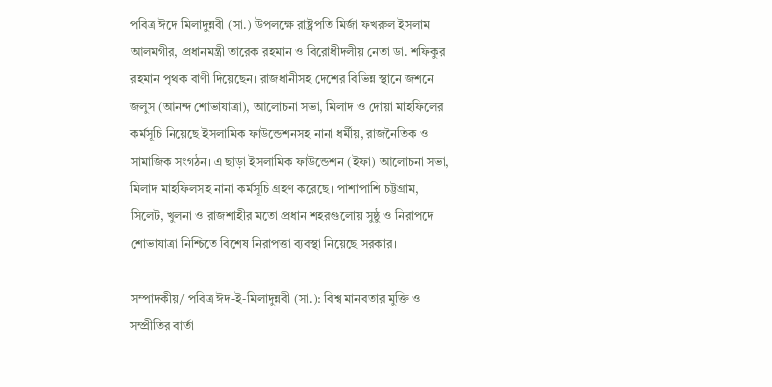পবিত্র ঈদে মিলাদুন্নবী (সা.) উপলক্ষে রাষ্ট্রপতি মির্জা ফখরুল ইসলাম আলমগীর, প্রধানমন্ত্রী তারেক রহমান ও বিরোধীদলীয় নেতা ডা. শফিকুর রহমান পৃথক বাণী দিয়েছেন। রাজধানীসহ দেশের বিভিন্ন স্থানে জশনে জলুস (আনন্দ শোভাযাত্রা), আলোচনা সভা, মিলাদ ও দোয়া মাহফিলের কর্মসূচি নিয়েছে ইসলামিক ফাউন্ডেশনসহ নানা ধর্মীয়, রাজনৈতিক ও সামাজিক সংগঠন। এ ছাড়া ইসলামিক ফাউন্ডেশন (ইফা) আলোচনা সভা, মিলাদ মাহফিলসহ নানা কর্মসূচি গ্রহণ করেছে। পাশাপাশি চট্টগ্রাম, সিলেট, খুলনা ও রাজশাহীর মতো প্রধান শহরগুলোয় সুষ্ঠু ও নিরাপদে শোভাযাত্রা নিশ্চিতে বিশেষ নিরাপত্তা ব্যবস্থা নিয়েছে সরকার।

সম্পাদকীয়/ পবিত্র ঈদ-ই-মিলাদুন্নবী (সা.): বিশ্ব মানবতার মুক্তি ও সম্প্রীতির বার্তা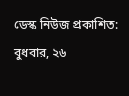ডেস্ক নিউজ প্রকাশিত: বুধবার, ২৬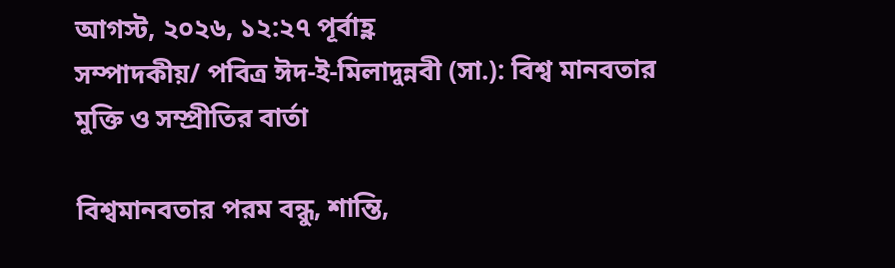আগস্ট, ২০২৬, ১২:২৭ পূর্বাহ্ণ
সম্পাদকীয়/ পবিত্র ঈদ-ই-মিলাদুন্নবী (সা.): বিশ্ব মানবতার মুক্তি ও সম্প্রীতির বার্তা

বিশ্বমানবতার পরম বন্ধু, শান্তি,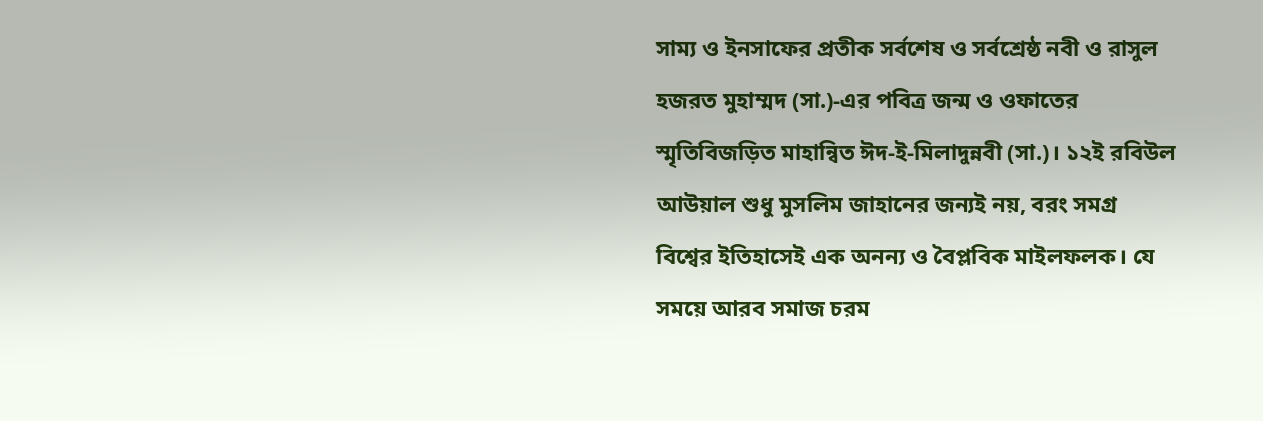সাম্য ও ইনসাফের প্রতীক সর্বশেষ ও সর্বশ্রেষ্ঠ নবী ও রাসুল হজরত মুহাম্মদ (সা.)-এর পবিত্র জন্ম ও ওফাতের স্মৃতিবিজড়িত মাহান্বিত ঈদ-ই-মিলাদুন্নবী (সা.)। ১২ই রবিউল আউয়াল শুধু মুসলিম জাহানের জন্যই নয়, বরং সমগ্র বিশ্বের ইতিহাসেই এক অনন্য ও বৈপ্লবিক মাইলফলক। যে সময়ে আরব সমাজ চরম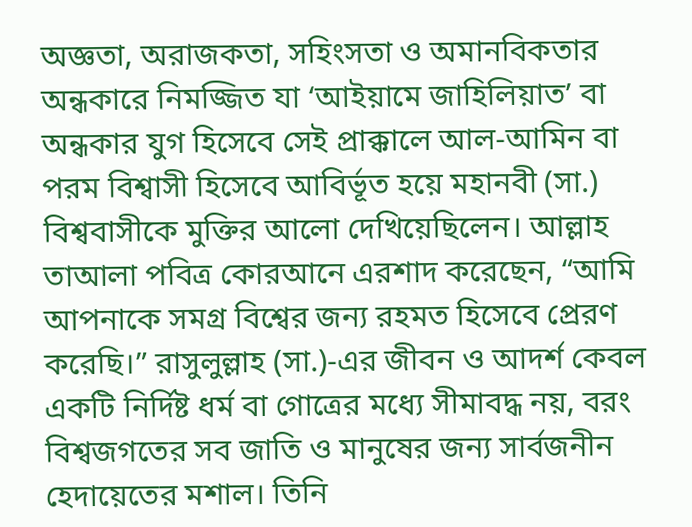অজ্ঞতা, অরাজকতা, সহিংসতা ও অমানবিকতার অন্ধকারে নিমজ্জিত যা ‘আইয়ামে জাহিলিয়াত’ বা অন্ধকার যুগ হিসেবে সেই প্রাক্কালে আল-আমিন বা পরম বিশ্বাসী হিসেবে আবির্ভূত হয়ে মহানবী (সা.) বিশ্ববাসীকে মুক্তির আলো দেখিয়েছিলেন। আল্লাহ তাআলা পবিত্র কোরআনে এরশাদ করেছেন, “আমি আপনাকে সমগ্র বিশ্বের জন্য রহমত হিসেবে প্রেরণ করেছি।” রাসুলুল্লাহ (সা.)-এর জীবন ও আদর্শ কেবল একটি নির্দিষ্ট ধর্ম বা গোত্রের মধ্যে সীমাবদ্ধ নয়, বরং বিশ্বজগতের সব জাতি ও মানুষের জন্য সার্বজনীন হেদায়েতের মশাল। তিনি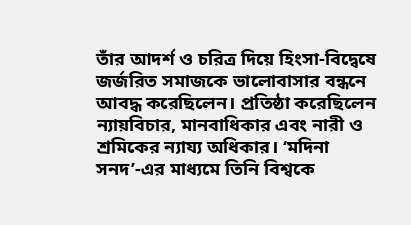তাঁর আদর্শ ও চরিত্র দিয়ে হিংসা-বিদ্বেষে জর্জরিত সমাজকে ভালোবাসার বন্ধনে আবদ্ধ করেছিলেন। প্রতিষ্ঠা করেছিলেন ন্যায়বিচার, মানবাধিকার এবং নারী ও শ্রমিকের ন্যায্য অধিকার। ‘মদিনা সনদ’-এর মাধ্যমে তিনি বিশ্বকে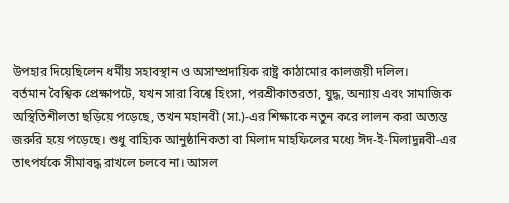উপহার দিয়েছিলেন ধর্মীয় সহাবস্থান ও অসাম্প্রদায়িক রাষ্ট্র কাঠামোর কালজয়ী দলিল।
বর্তমান বৈশ্বিক প্রেক্ষাপটে, যখন সারা বিশ্বে হিংসা, পরশ্রীকাতরতা, যুদ্ধ, অন্যায় এবং সামাজিক অস্থিতিশীলতা ছড়িয়ে পড়েছে, তখন মহানবী (সা.)-এর শিক্ষাকে নতুন করে লালন করা অত্যন্ত জরুরি হয়ে পড়েছে। শুধু বাহ্যিক আনুষ্ঠানিকতা বা মিলাদ মাহফিলের মধ্যে ঈদ-ই-মিলাদুন্নবী-এর তাৎপর্যকে সীমাবদ্ধ রাখলে চলবে না। আসল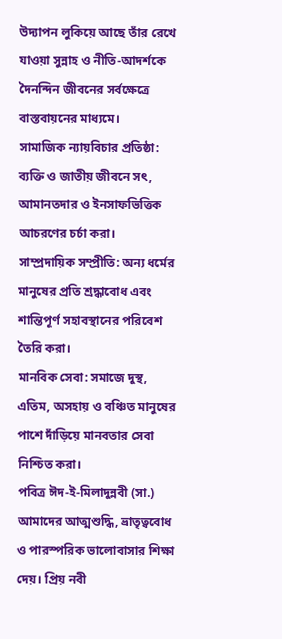উদ্যাপন লুকিয়ে আছে তাঁর রেখে যাওয়া সুন্নাহ ও নীতি-আদর্শকে দৈনন্দিন জীবনের সর্বক্ষেত্রে বাস্তবায়নের মাধ্যমে।
সামাজিক ন্যায়বিচার প্রতিষ্ঠা: ব্যক্তি ও জাতীয় জীবনে সৎ, আমানতদার ও ইনসাফভিত্তিক আচরণের চর্চা করা।
সাম্প্রদায়িক সম্প্রীতি: অন্য ধর্মের মানুষের প্রতি শ্রদ্ধাবোধ এবং শান্তিপূর্ণ সহাবস্থানের পরিবেশ তৈরি করা।
মানবিক সেবা: সমাজে দুস্থ, এতিম, অসহায় ও বঞ্চিত মানুষের পাশে দাঁড়িয়ে মানবতার সেবা নিশ্চিত করা।
পবিত্র ঈদ-ই-মিলাদুন্নবী (সা.) আমাদের আত্মশুদ্ধি, ভ্রাতৃত্ববোধ ও পারস্পরিক ভালোবাসার শিক্ষা দেয়। প্রিয় নবী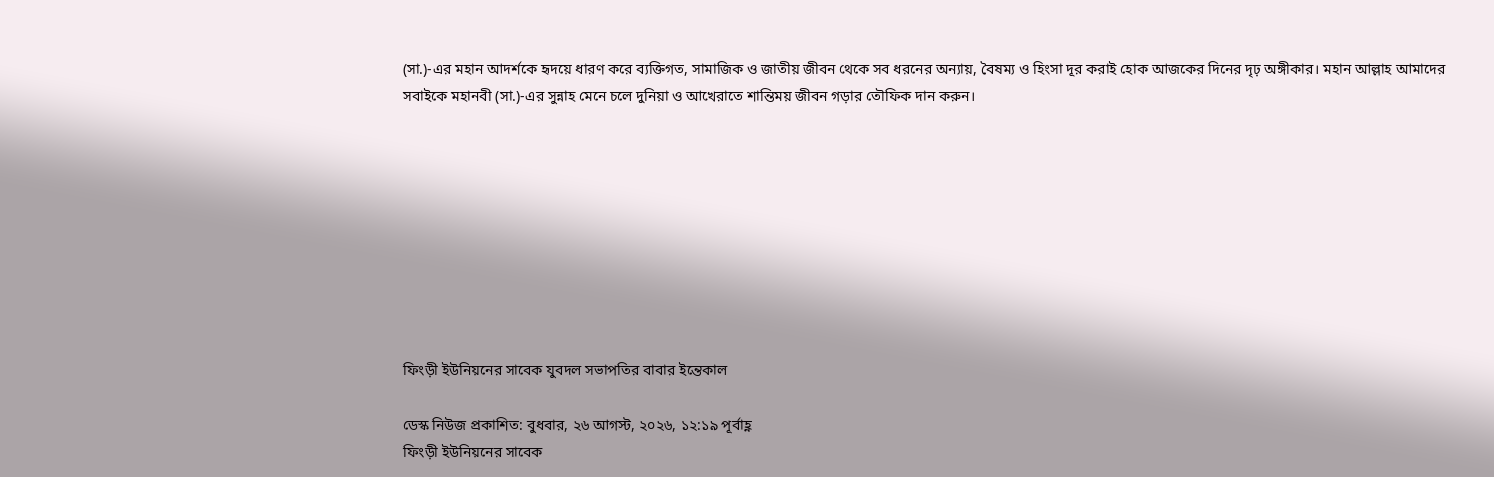(সা.)-এর মহান আদর্শকে হৃদয়ে ধারণ করে ব্যক্তিগত, সামাজিক ও জাতীয় জীবন থেকে সব ধরনের অন্যায়, বৈষম্য ও হিংসা দূর করাই হোক আজকের দিনের দৃঢ় অঙ্গীকার। মহান আল্লাহ আমাদের সবাইকে মহানবী (সা.)-এর সুন্নাহ মেনে চলে দুনিয়া ও আখেরাতে শান্তিময় জীবন গড়ার তৌফিক দান করুন।









ফিংড়ী ইউনিয়নের সাবেক যুবদল সভাপতির বাবার ইন্তেকাল

ডেস্ক নিউজ প্রকাশিত: বুধবার, ২৬ আগস্ট, ২০২৬, ১২:১৯ পূর্বাহ্ণ
ফিংড়ী ইউনিয়নের সাবেক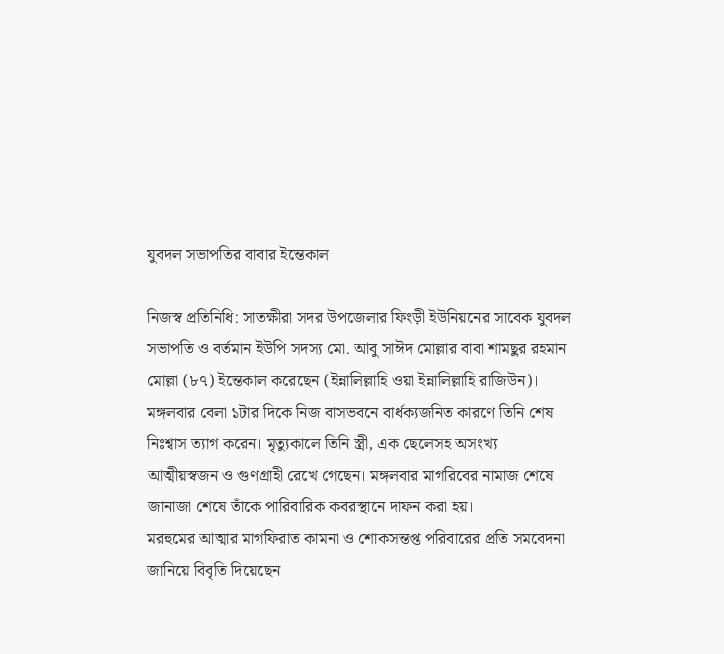যুবদল সভাপতির বাবার ইন্তেকাল

নিজস্ব প্রতিনিধি: সাতক্ষীরা সদর উপজেলার ফিংড়ী ইউনিয়নের সাবেক যুবদল সভাপতি ও বর্তমান ইউপি সদস্য মো. আবু সাঈদ মোল্লার বাবা শামছুর রহমান মোল্লা (৮৭) ইন্তেকাল করেছেন (ইন্নালিল্লাহি ওয়া ইন্নালিল্লাহি রাজিউন)। মঙ্গলবার বেলা ১টার দিকে নিজ বাসভবনে বার্ধক্যজনিত কারণে তিনি শেষ নিঃশ্বাস ত্যাগ করেন। মৃত্যুকালে তিনি স্ত্রী, এক ছেলেসহ অসংখ্য আত্মীয়স্বজন ও গুণগ্রাহী রেখে গেছেন। মঙ্গলবার মাগরিবের নামাজ শেষে জানাজা শেষে তাঁকে পারিবারিক কবরস্থানে দাফন করা হয়।
মরহুমের আত্মার মাগফিরাত কামনা ও শোকসন্তপ্ত পরিবারের প্রতি সমবেদনা জানিয়ে বিবৃতি দিয়েছেন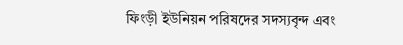ফিংড়ী ইউনিয়ন পরিষদের সদস্যবৃন্দ এবং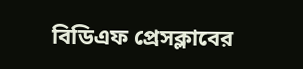বিডিএফ প্রেসক্লাবের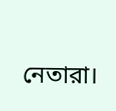নেতারা।